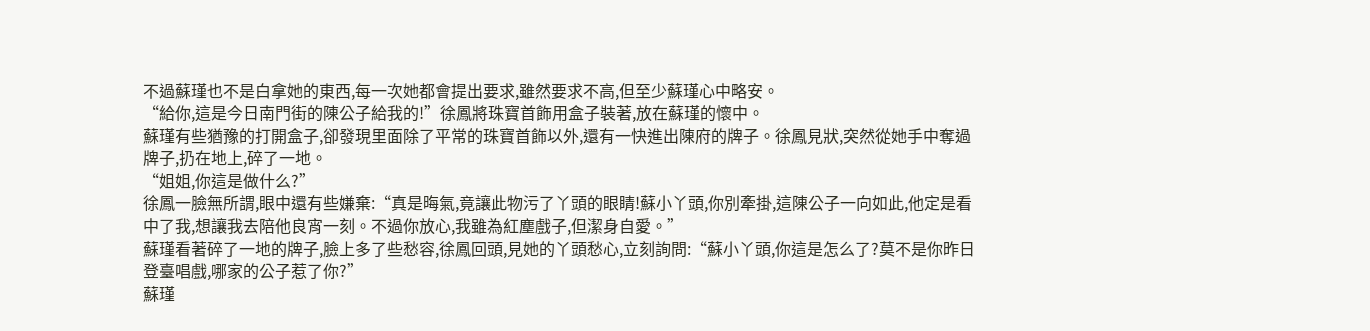不過蘇瑾也不是白拿她的東西,每一次她都會提出要求,雖然要求不高,但至少蘇瑾心中略安。
“給你,這是今日南門街的陳公子給我的!”徐鳳將珠寶首飾用盒子裝著,放在蘇瑾的懷中。
蘇瑾有些猶豫的打開盒子,卻發現里面除了平常的珠寶首飾以外,還有一快進出陳府的牌子。徐鳳見狀,突然從她手中奪過牌子,扔在地上,碎了一地。
“姐姐,你這是做什么?”
徐鳳一臉無所謂,眼中還有些嫌棄:“真是晦氣,竟讓此物污了丫頭的眼睛!蘇小丫頭,你別牽掛,這陳公子一向如此,他定是看中了我,想讓我去陪他良宵一刻。不過你放心,我雖為紅塵戲子,但潔身自愛。”
蘇瑾看著碎了一地的牌子,臉上多了些愁容,徐鳳回頭,見她的丫頭愁心,立刻詢問:“蘇小丫頭,你這是怎么了?莫不是你昨日登臺唱戲,哪家的公子惹了你?”
蘇瑾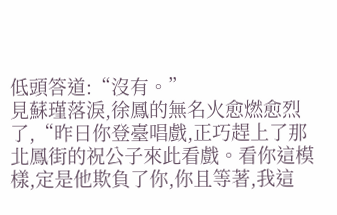低頭答道:“沒有。”
見蘇瑾落淚,徐鳳的無名火愈燃愈烈了,“昨日你登臺唱戲,正巧趕上了那北鳳街的祝公子來此看戲。看你這模樣,定是他欺負了你,你且等著,我這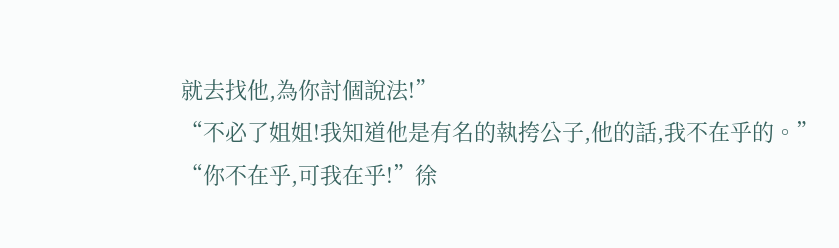就去找他,為你討個說法!”
“不必了姐姐!我知道他是有名的執挎公子,他的話,我不在乎的。”
“你不在乎,可我在乎!”徐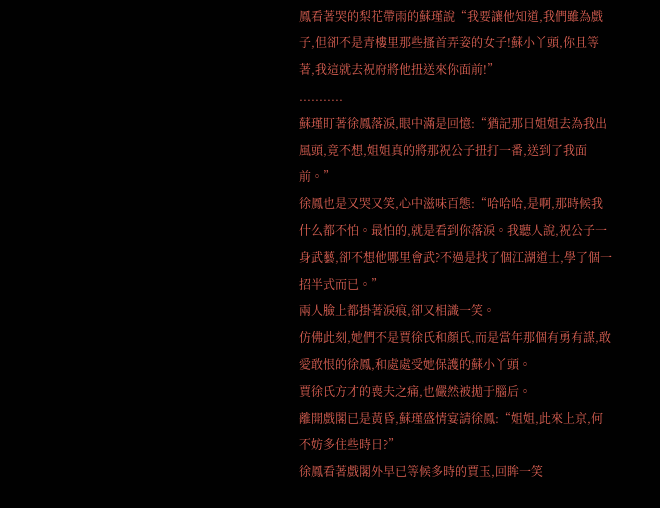鳳看著哭的梨花帶雨的蘇瑾說“我要讓他知道,我們雖為戲子,但卻不是青樓里那些搔首弄姿的女子!蘇小丫頭,你且等著,我這就去祝府將他扭送來你面前!”
...........
蘇瑾盯著徐鳳落淚,眼中滿是回憶:“猶記那日姐姐去為我出風頭,竟不想,姐姐真的將那祝公子扭打一番,送到了我面前。”
徐鳳也是又哭又笑,心中滋味百態:“哈哈哈,是啊,那時候我什么都不怕。最怕的,就是看到你落淚。我聽人說,祝公子一身武藝,卻不想他哪里會武?不過是找了個江湖道士,學了個一招半式而已。”
兩人臉上都掛著淚痕,卻又相識一笑。
仿佛此刻,她們不是賈徐氏和顏氏,而是當年那個有勇有謀,敢愛敢恨的徐鳳,和處處受她保護的蘇小丫頭。
賈徐氏方才的喪夫之痛,也儼然被拋于腦后。
離開戲閣已是黃昏,蘇瑾盛情宴請徐鳳:“姐姐,此來上京,何不妨多住些時日?”
徐鳳看著戲閣外早已等候多時的賈玉,回眸一笑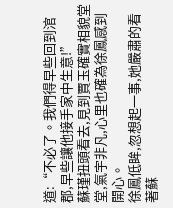道:“不必了。我們得早些回到涫郡,早些讓他接手家中生意!”
蘇瑾扭頭看去,見到賈玉確實相貌堂堂,氣宇非凡,心里也確為徐鳳感到開心。
徐鳳低眸,忽想起一事,她嚴肅的看著蘇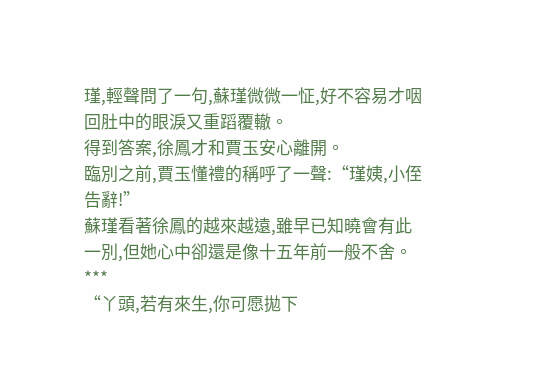瑾,輕聲問了一句,蘇瑾微微一怔,好不容易才咽回肚中的眼淚又重蹈覆轍。
得到答案,徐鳳才和賈玉安心離開。
臨別之前,賈玉懂禮的稱呼了一聲:“瑾姨,小侄告辭!”
蘇瑾看著徐鳳的越來越遠,雖早已知曉會有此一別,但她心中卻還是像十五年前一般不舍。
***
“丫頭,若有來生,你可愿拋下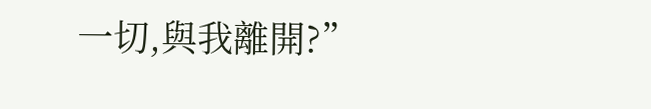一切,與我離開?”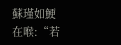蘇瑾如鯁在喉:“若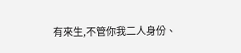有來生,不管你我二人身份、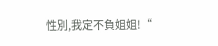性別,我定不負姐姐!“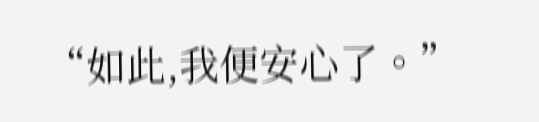“如此,我便安心了。”